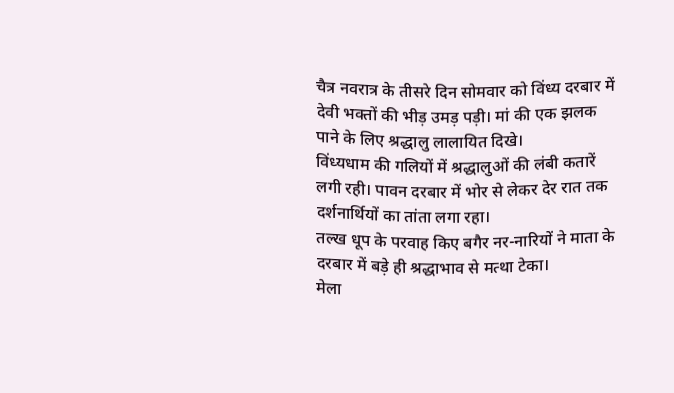चैत्र नवरात्र के तीसरे दिन सोमवार को विंध्य दरबार में देवी भक्तों की भीड़ उमड़ पड़ी। मां की एक झलक पाने के लिए श्रद्धालु लालायित दिखे।
विंध्यधाम की गलियों में श्रद्धालुओं की लंबी कतारें लगी रही। पावन दरबार में भोर से लेकर देर रात तक दर्शनार्थियों का तांता लगा रहा।
तल्ख धूप के परवाह किए बगैर नर-नारियों ने माता के दरबार में बड़े ही श्रद्धाभाव से मत्था टेका।
मेला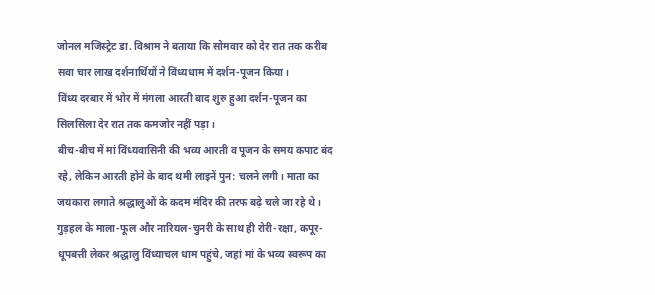जोनल मजिस्ट्रेट डा. विश्राम ने बताया कि सोमवार को देर रात तक करीब सवा चार लाख दर्शनार्थियों ने विंध्यधाम में दर्शन-पूजन किया।
विंध्य दरबार में भोर में मंगला आरती बाद शुरु हुआ दर्शन-पूजन का सिलसिला देर रात तक कमजोर नहीं पड़ा।
बीच-बीच में मां विंध्यवासिनी की भव्य आरती व पूजन के समय कपाट बंद रहे, लेकिन आरती होने के बाद थमी लाइनें पुन: चलने लगी। माता का जयकारा लगाते श्रद्धालुओं के कदम मंदिर की तरफ बढ़े चले जा रहे थे।
गुड़हल के माला-फूल और नारियल-चुनरी के साथ ही रोरी-रक्षा, कपूर-धूपबत्ती लेकर श्रद्धालु विंध्याचल धाम पहुंचे, जहां मां के भव्य स्वरूप का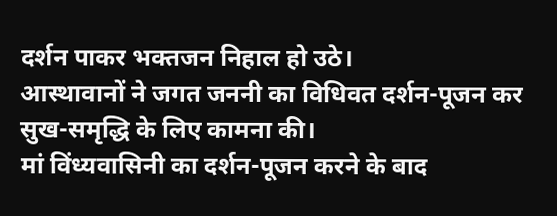दर्शन पाकर भक्तजन निहाल हो उठे।
आस्थावानों ने जगत जननी का विधिवत दर्शन-पूजन कर सुख-समृद्धि के लिए कामना की।
मां विंध्यवासिनी का दर्शन-पूजन करने के बाद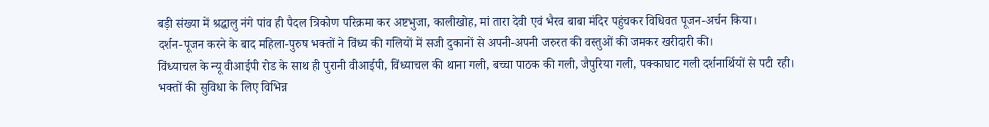बड़ी संख्या में श्रद्धालु नंगे पांव ही पैदल त्रिकोण परिक्रमा कर अष्टभुजा, कालीखोह, मां तारा देवी एवं भैरव बाबा मंदिर पहुंचकर विधिवत पूजन-अर्चन किया।
दर्शन-पूजन करने के बाद महिला-पुरुष भक्तों ने विंध्य की गलियों में सजी दुकानों से अपनी-अपनी जरुरत की वस्तुओं की जमकर खरीदारी की।
विंध्याचल के न्यू वीआईपी रोड के साथ ही पुरानी वीआईपी, विंध्याचल की थाना गली, बच्चा पाठक की गली, जैपुरिया गली, पक्काघाट गली दर्शनार्थियों से पटी रही।
भक्तों की सुविधा के लिए विभिन्न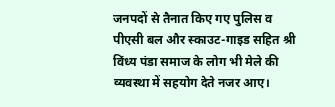जनपदों से तैनात किए गए पुलिस व पीएसी बल और स्काउट-गाइड सहित श्री विंध्य पंडा समाज के लोग भी मेले की व्यवस्था में सहयोग देते नजर आए।